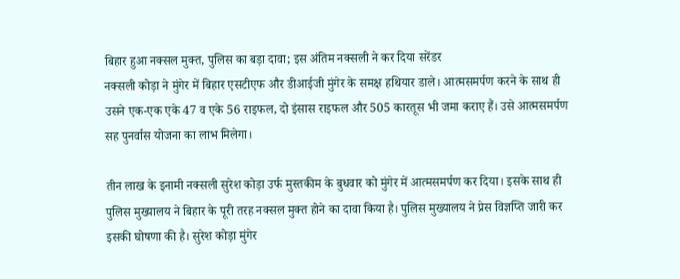बिहार हुआ नक्सल मुक्त, पुलिस का बड़ा दावा; इस अंतिम नक्सली ने कर दिया सरेंडर
नक्सली कोड़ा ने मुंगेर में बिहार एसटीएफ और डीआईजी मुंगेर के समक्ष हथियार डाले। आत्मसमर्पण करने के साथ ही उसने एक-एक एके 47 व एके 56 राइफल, दो इंसास राइफल और 505 कारतूस भी जमा कराए हैं। उसे आत्मसमर्पण सह पुनर्वास योजना का लाभ मिलेगा।

तीन लाख के इनामी नक्सली सुरेश कोड़ा उर्फ मुस्तकीम के बुधवार को मुंगेर में आत्मसमर्पण कर दिया। इसके साथ ही पुलिस मुख्यालय ने बिहार के पूरी तरह नक्सल मुक्त होने का दावा किया है। पुलिस मुख्यालय ने प्रेस विज्ञप्ति जारी कर इसकी घोषणा की है। सुरेश कोड़ा मुंगेर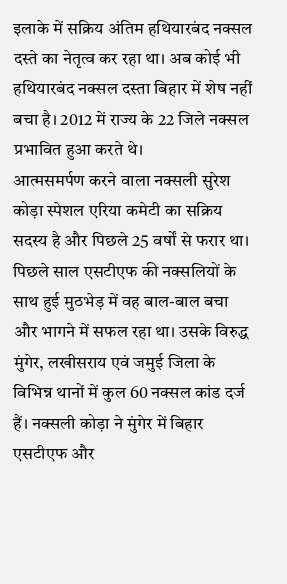इलाके में सक्रिय अंतिम हथियारबंद नक्सल दस्ते का नेतृत्व कर रहा था। अब कोई भी हथियारबंद नक्सल दस्ता बिहार में शेष नहीं बचा है। 2012 में राज्य के 22 जिले नक्सल प्रभावित हुआ करते थे।
आत्मसमर्पण करने वाला नक्सली सुरेश कोड़ा स्पेशल एरिया कमेटी का सक्रिय सदस्य है और पिछले 25 वर्षों से फरार था। पिछले साल एसटीएफ की नक्सलियों के साथ हुई मुठभेड़ में वह बाल-बाल बचा और भागने में सफल रहा था। उसके विरुद्ध मुंगेर, लखीसराय एवं जमुई जिला के विभिन्न थानों में कुल 60 नक्सल कांड दर्ज हैं। नक्सली कोड़ा ने मुंगेर में बिहार एसटीएफ और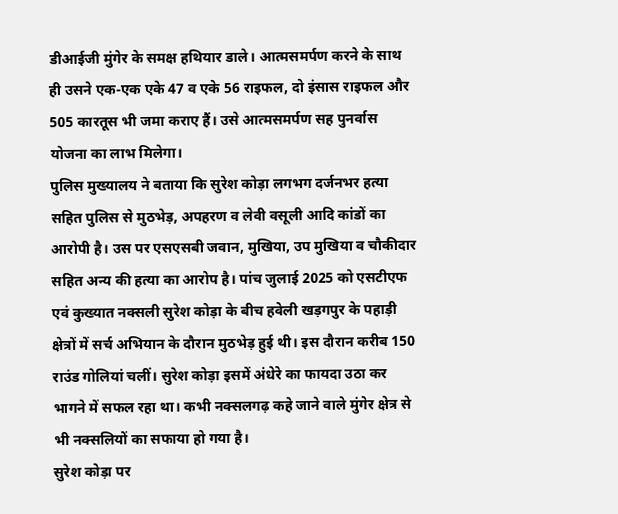डीआईजी मुंगेर के समक्ष हथियार डाले। आत्मसमर्पण करने के साथ ही उसने एक-एक एके 47 व एके 56 राइफल, दो इंसास राइफल और 505 कारतूस भी जमा कराए हैं। उसे आत्मसमर्पण सह पुनर्वास योजना का लाभ मिलेगा।
पुलिस मुख्यालय ने बताया कि सुरेश कोड़ा लगभग दर्जनभर हत्या सहित पुलिस से मुठभेड़, अपहरण व लेवी वसूली आदि कांडों का आरोपी है। उस पर एसएसबी जवान, मुखिया, उप मुखिया व चौकीदार सहित अन्य की हत्या का आरोप है। पांच जुलाई 2025 को एसटीएफ एवं कुख्यात नक्सली सुरेश कोड़ा के बीच हवेली खड़गपुर के पहाड़ी क्षेत्रों में सर्च अभियान के दौरान मुठभेड़ हुई थी। इस दौरान करीब 150 राउंड गोलियां चलीं। सुरेश कोड़ा इसमें अंधेरे का फायदा उठा कर भागने में सफल रहा था। कभी नक्सलगढ़ कहे जाने वाले मुंगेर क्षेत्र से भी नक्सलियों का सफाया हो गया है।
सुरेश कोड़ा पर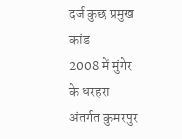दर्ज कुछ प्रमुख कांड
2008 में मुंगेर के धरहरा अंतर्गत कुमरपुर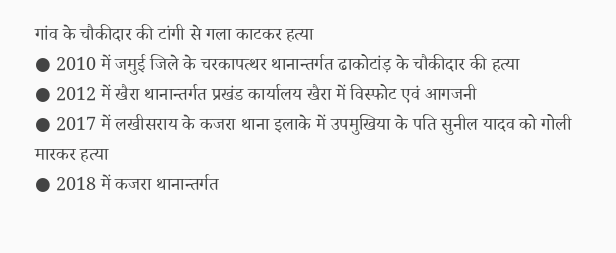गांव के चौकीदार की टांगी से गला काटकर हत्या
● 2010 में जमुई जिले के चरकापत्थर थानान्तर्गत ढाकोटांड़ के चौकीदार की हत्या
● 2012 में खैरा थानान्तर्गत प्रखंड कार्यालय खैरा में विस्फोट एवं आगजनी
● 2017 में लखीसराय के कजरा थाना इलाके में उपमुखिया के पति सुनील यादव को गोली मारकर हत्या
● 2018 में कजरा थानान्तर्गत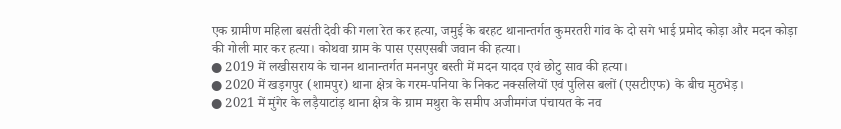एक ग्रामीण महिला बसंती देवी की गला रेत कर हत्या, जमुई के बरहट थानान्तर्गत कुमरतरी गांव के दो सगे भाई प्रमोद कोड़ा और मदन कोड़ा की गोली मार कर हत्या। कोथवा ग्राम के पास एसएसबी जवान की हत्या।
● 2019 में लखीसराय के चानन थानान्तर्गत मननपुर बस्ती में मदन यादव एवं छोटु साव की हत्या।
● 2020 में खड़गपुर (शामपुर) थाना क्षेत्र के गरम-पनिया के निकट नक्सलियों एवं पुलिस बलों (एसटीएफ) के बीच मुठभेड़।
● 2021 में मुंगेर के लड़ैयाटांड़ थाना क्षेत्र के ग्राम मथुरा के समीप अजीमगंज पंचायत के नव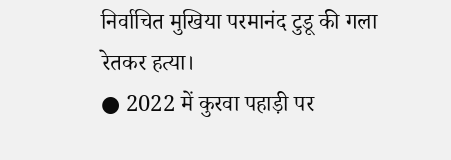निर्वाचित मुखिया परमानंद टुडू की गला रेतकर हत्या।
● 2022 में कुरवा पहाड़ी पर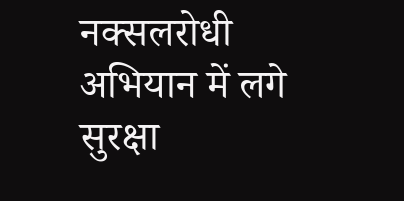नक्सलरोधी अभियान में लगे सुरक्षा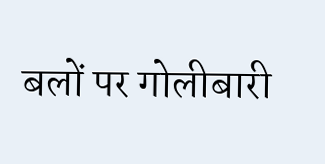बलों पर गोलीबारी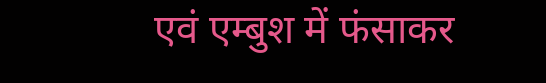एवं एम्बुश में फंसाकर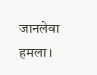जानलेवा हमला।